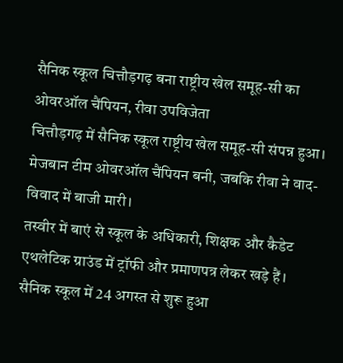सैनिक स्कूल चित्तौड़गढ़ बना राष्ट्रीय खेल समूह-सी का ओवरऑल चैंपियन, रीवा उपविजेता
चित्तौड़गढ़ में सैनिक स्कूल राष्ट्रीय खेल समूह-सी संपन्न हुआ। मेजबान टीम ओवरऑल चैंपियन बनी, जबकि रीवा ने वाद-विवाद में बाजी मारी।
तस्वीर में बाएं से स्कूल के अधिकारी, शिक्षक और कैडेट एथलेटिक ग्राउंड में ट्रॉफी और प्रमाणपत्र लेकर खड़े हैं।
सैनिक स्कूल में 24 अगस्त से शुरू हुआ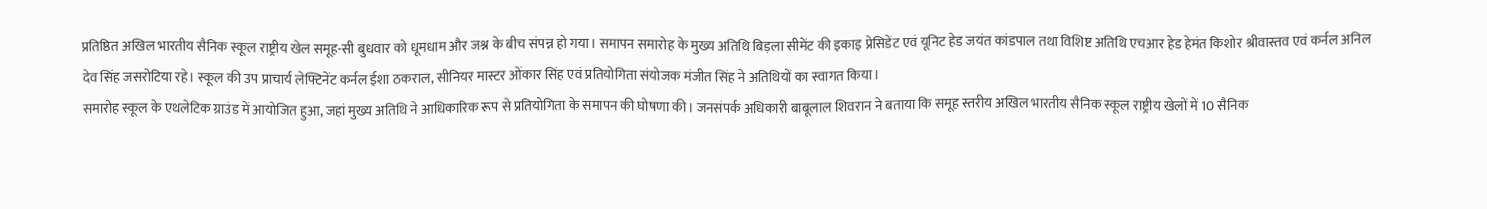प्रतिष्ठित अखिल भारतीय सैनिक स्कूल राष्ट्रीय खेल समूह-सी बुधवार को धूमधाम और जश्न के बीच संपन्न हो गया। समापन समारोह के मुख्य अतिथि बिड़ला सीमेंट की इकाइ प्रेसिडेंट एवं यूनिट हेड जयंत कांडपाल तथा विशिष्ट अतिथि एचआर हेड हेमंत किशोर श्रीवास्तव एवं कर्नल अनिल देव सिंह जसरोटिया रहे। स्कूल की उप प्राचार्य लेफ्टिनेंट कर्नल ईशा ठकराल, सीनियर मास्टर ओंकार सिंह एवं प्रतियोगिता संयोजक मंजीत सिंह ने अतिथियों का स्वागत किया।
समारोह स्कूल के एथलेटिक ग्राउंड में आयोजित हुआ, जहां मुख्य अतिथि ने आधिकारिक रूप से प्रतियोगिता के समापन की घोषणा की। जनसंपर्क अधिकारी बाबूलाल शिवरान ने बताया कि समूह स्तरीय अखिल भारतीय सैनिक स्कूल राष्ट्रीय खेलों में 10 सैनिक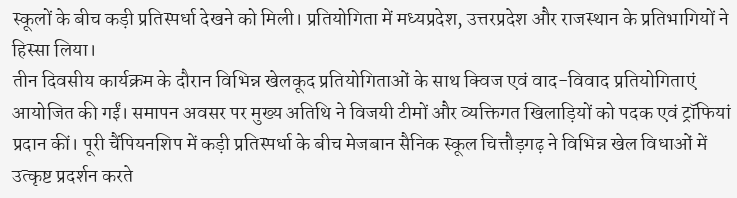स्कूलों के बीच कड़ी प्रतिस्पर्धा देखने को मिली। प्रतियोगिता में मध्यप्रदेश, उत्तरप्रदेश और राजस्थान के प्रतिभागियों ने हिस्सा लिया।
तीन दिवसीय कार्यक्रम के दौरान विभिन्न खेलकूद प्रतियोगिताओं के साथ क्विज एवं वाद-विवाद प्रतियोगिताएं आयोजित की गईं। समापन अवसर पर मुख्य अतिथि ने विजयी टीमों और व्यक्तिगत खिलाड़ियों को पदक एवं ट्रॉफियां प्रदान कीं। पूरी चैंपियनशिप में कड़ी प्रतिस्पर्धा के बीच मेजबान सैनिक स्कूल चित्तौड़गढ़ ने विभिन्न खेल विधाओं में उत्कृष्ट प्रदर्शन करते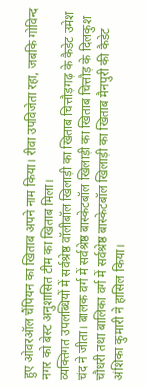हुए ओवरऑल चैंपियन का खिताब अपने नाम किया। रीवा उपविजेता रहा, जबकि गोविन्द नगर को बेस्ट अनुशासित टीम का खिताब मिला।
व्यक्तिगत उपलब्धियों में सर्वश्रेष्ठ वॉलीबॉल खिलाड़ी का खिताब चित्तौड़गढ़ के कैडेट उमेश चंद ने जीता। बालक वर्ग में सर्वश्रेष्ठ बास्केटबॉल खिलाड़ी का खिताब चित्तौड़ के दिलकुश चौधरी तथा बालिका वर्ग में सर्वश्रेष्ठ बास्केटबॉल खिलाड़ी का खिताब मैनपुरी की कैडेट अंशिका कुमारी ने हासिल किया।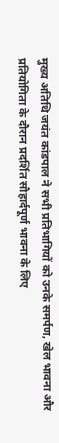मुख्य अतिथि जयंत कांडपाल ने सभी प्रतिभागियों को उनके समर्पण, खेल भावना और प्रतियोगिता के दौरान प्रदर्शित सौहार्दपूर्ण भावना के लिए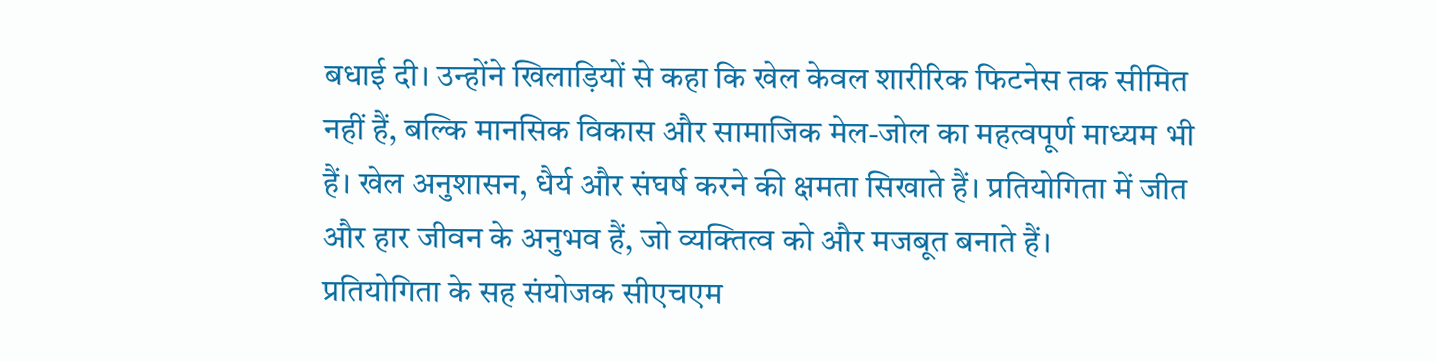बधाई दी। उन्होंने खिलाड़ियों से कहा कि खेल केवल शारीरिक फिटनेस तक सीमित नहीं हैं, बल्कि मानसिक विकास और सामाजिक मेल-जोल का महत्वपूर्ण माध्यम भी हैं। खेल अनुशासन, धैर्य और संघर्ष करने की क्षमता सिखाते हैं। प्रतियोगिता में जीत और हार जीवन के अनुभव हैं, जो व्यक्तित्व को और मजबूत बनाते हैं।
प्रतियोगिता के सह संयोजक सीएचएम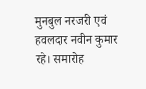मुनबुल नरजरी एवं हवलदार नवीन कुमार रहे। समारोह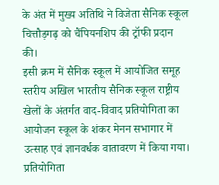के अंत में मुख्य अतिथि ने विजेता सैनिक स्कूल चित्तौड़गढ़ को चैंपियनशिप की ट्रॉफी प्रदान की।
इसी क्रम में सैनिक स्कूल में आयोजित समूह स्तरीय अखिल भारतीय सैनिक स्कूल राष्ट्रीय खेलों के अंतर्गत वाद-विवाद प्रतियोगिता का आयोजन स्कूल के शंकर मेनन सभागार में उत्साह एवं ज्ञानवर्धक वातावरण में किया गया। प्रतियोगिता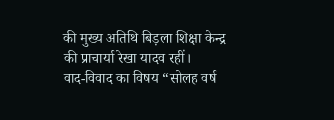की मुख्य अतिथि बिड़ला शिक्षा केन्द्र की प्राचार्या रेखा यादव रहीं।
वाद-विवाद का विषय “सोलह वर्ष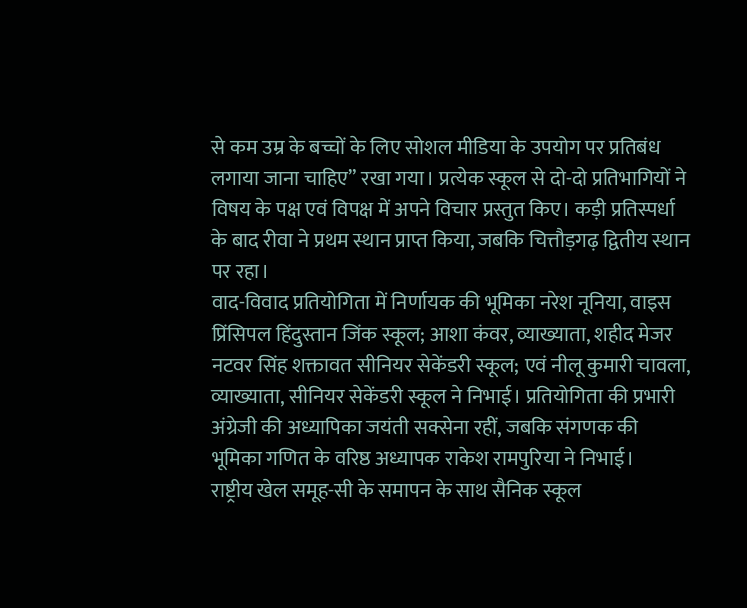से कम उम्र के बच्चों के लिए सोशल मीडिया के उपयोग पर प्रतिबंध लगाया जाना चाहिए” रखा गया। प्रत्येक स्कूल से दो-दो प्रतिभागियों ने विषय के पक्ष एवं विपक्ष में अपने विचार प्रस्तुत किए। कड़ी प्रतिस्पर्धा के बाद रीवा ने प्रथम स्थान प्राप्त किया, जबकि चित्तौड़गढ़ द्वितीय स्थान पर रहा।
वाद-विवाद प्रतियोगिता में निर्णायक की भूमिका नरेश नूनिया, वाइस प्रिंसिपल हिंदुस्तान जिंक स्कूल; आशा कंवर, व्याख्याता, शहीद मेजर नटवर सिंह शक्तावत सीनियर सेकेंडरी स्कूल; एवं नीलू कुमारी चावला, व्याख्याता, सीनियर सेकेंडरी स्कूल ने निभाई। प्रतियोगिता की प्रभारी अंग्रेजी की अध्यापिका जयंती सक्सेना रहीं, जबकि संगणक की भूमिका गणित के वरिष्ठ अध्यापक राकेश रामपुरिया ने निभाई।
राष्ट्रीय खेल समूह-सी के समापन के साथ सैनिक स्कूल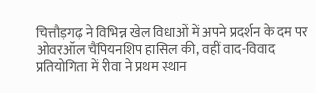चित्तौड़गढ़ ने विभिन्न खेल विधाओं में अपने प्रदर्शन के दम पर ओवरऑल चैंपियनशिप हासिल की, वहीं वाद-विवाद प्रतियोगिता में रीवा ने प्रथम स्थान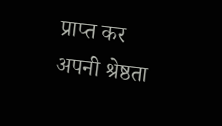प्राप्त कर अपनी श्रेष्ठता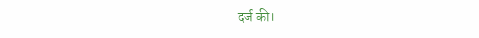दर्ज की।